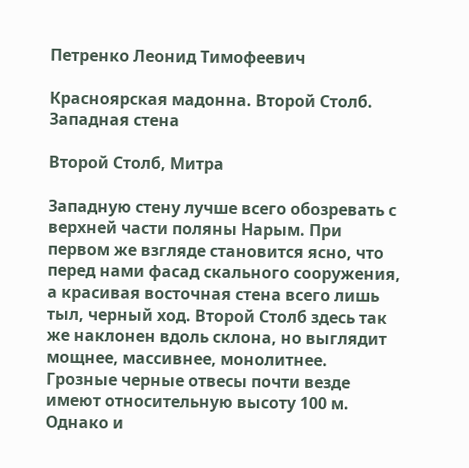Петренко Леонид Тимофеевич

Красноярская мадонна. Второй Столб. Западная стена

Второй Столб, Митра

Западную стену лучше всего обозревать с верхней части поляны Нарым. При первом же взгляде становится ясно, что перед нами фасад скального сооружения, а красивая восточная стена всего лишь тыл, черный ход. Второй Столб здесь так же наклонен вдоль склона, но выглядит мощнее, массивнее, монолитнее. Грозные черные отвесы почти везде имеют относительную высоту 100 м. Однако и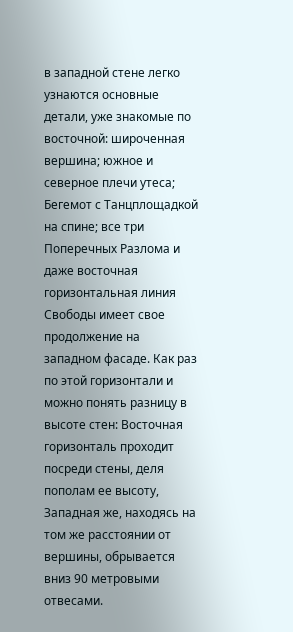в западной стене легко узнаются основные детали, уже знакомые по восточной: широченная вершина; южное и северное плечи утеса; Бегемот с Танцплощадкой на спине; все три Поперечных Разлома и даже восточная горизонтальная линия Свободы имеет свое продолжение на западном фасаде. Как раз по этой горизонтали и можно понять разницу в высоте стен: Восточная горизонталь проходит посреди стены, деля пополам ее высоту, Западная же, находясь на том же расстоянии от вершины, обрывается вниз 90 метровыми отвесами.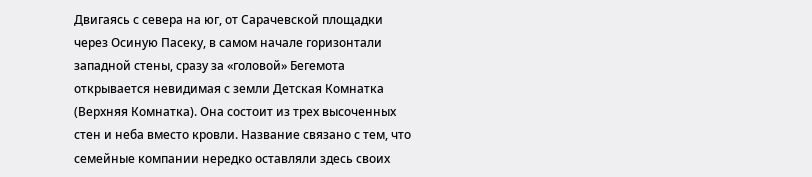Двигаясь с севера на юг, от Сарачевской площадки через Осиную Пасеку, в самом начале горизонтали западной стены, сразу за «головой» Бегемота открывается невидимая с земли Детская Комнатка (Верхняя Комнатка). Она состоит из трех высоченных стен и неба вместо кровли. Название связано с тем, что семейные компании нередко оставляли здесь своих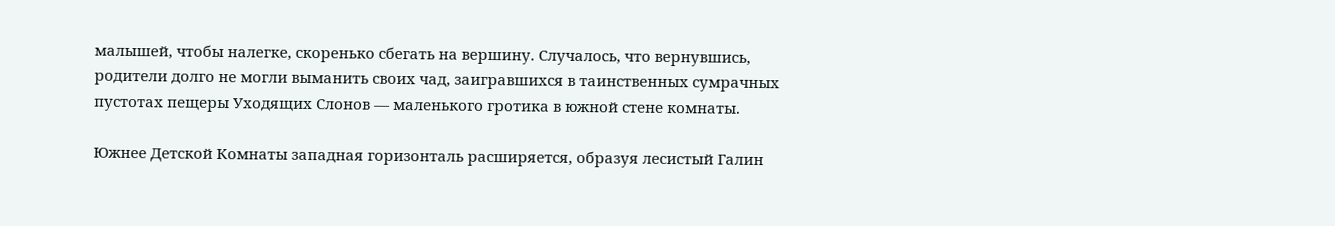малышей, чтобы налегке, скоренько сбегать на вершину. Случалось, что вернувшись, родители долго не могли выманить своих чад, заигравшихся в таинственных сумрачных пустотах пещеры Уходящих Слонов — маленького гротика в южной стене комнаты.

Южнее Детской Комнаты западная горизонталь расширяется, образуя лесистый Галин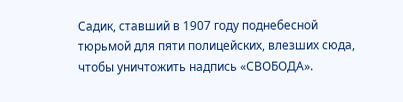Садик, ставший в 1907 году поднебесной тюрьмой для пяти полицейских, влезших сюда, чтобы уничтожить надпись «СВОБОДА».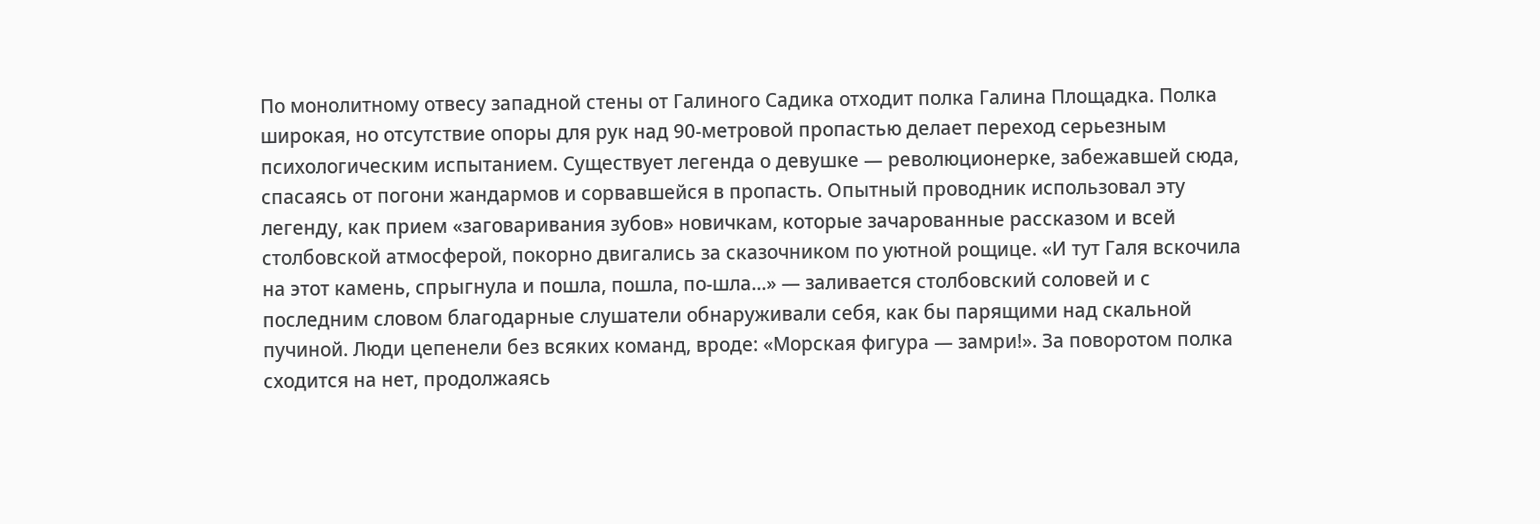По монолитному отвесу западной стены от Галиного Садика отходит полка Галина Площадка. Полка широкая, но отсутствие опоры для рук над 90-метровой пропастью делает переход серьезным психологическим испытанием. Существует легенда о девушке — революционерке, забежавшей сюда, спасаясь от погони жандармов и сорвавшейся в пропасть. Опытный проводник использовал эту легенду, как прием «заговаривания зубов» новичкам, которые зачарованные рассказом и всей столбовской атмосферой, покорно двигались за сказочником по уютной рощице. «И тут Галя вскочила на этот камень, спрыгнула и пошла, пошла, по-шла...» — заливается столбовский соловей и с последним словом благодарные слушатели обнаруживали себя, как бы парящими над скальной пучиной. Люди цепенели без всяких команд, вроде: «Морская фигура — замри!». За поворотом полка сходится на нет, продолжаясь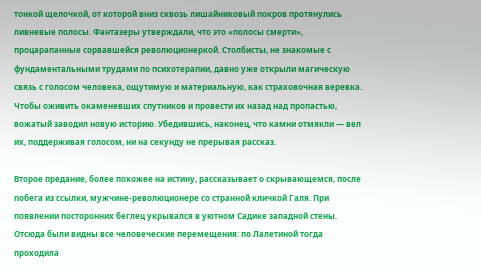тонкой щелочкой, от которой вниз сквозь лишайниковый покров протянулись ливневые полосы. Фантазеры утверждали, что это «полосы смерти», процарапанные сорвавшейся революционеркой. Столбисты, не знакомые с фундаментальными трудами по психотерапии, давно уже открыли магическую связь с голосом человека, ощутимую и материальную, как страховочная веревка. Чтобы оживить окаменевших спутников и провести их назад над пропастью, вожатый заводил новую историю. Убедившись, наконец, что камни отмякли — вел их, поддерживая голосом, ни на секунду не прерывая рассказ.

Второе предание, более похожее на истину, рассказывает о скрывающемся, после побега из ссылки, мужчине-революционере со странной кличкой Галя. При появлении посторонних беглец укрывался в уютном Садике западной стены. Отсюда были видны все человеческие перемещения: по Лалетиной тогда проходила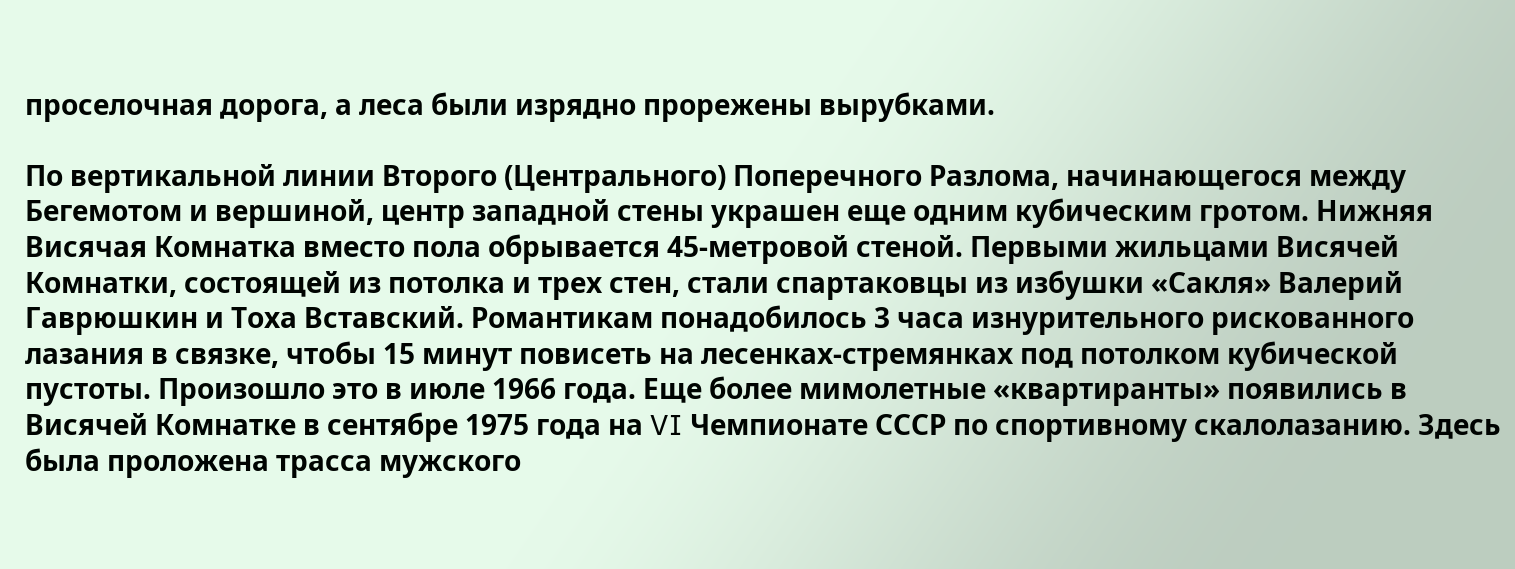проселочная дорога, а леса были изрядно прорежены вырубками.

По вертикальной линии Второго (Центрального) Поперечного Разлома, начинающегося между Бегемотом и вершиной, центр западной стены украшен еще одним кубическим гротом. Нижняя Висячая Комнатка вместо пола обрывается 45-метровой стеной. Первыми жильцами Висячей Комнатки, состоящей из потолка и трех стен, стали спартаковцы из избушки «Сакля» Валерий Гаврюшкин и Тоха Вставский. Романтикам понадобилось 3 часа изнурительного рискованного лазания в связке, чтобы 15 минут повисеть на лесенках-стремянках под потолком кубической пустоты. Произошло это в июле 1966 года. Еще более мимолетные «квартиранты» появились в Висячей Комнатке в сентябре 1975 года на VI Чемпионате СССР по спортивному скалолазанию. Здесь была проложена трасса мужского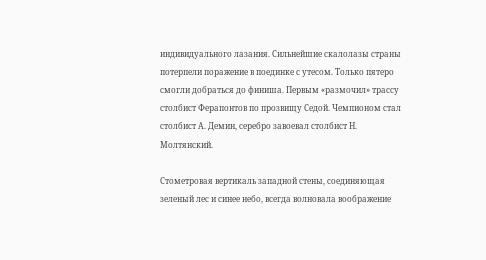индивидуального лазания. Сильнейшие скалолазы страны потерпели поражение в поединке с утесом. Только пятеро смогли добраться до финиша. Первым «размочил» трассу столбист Ферапонтов по прозвищу Седой. Чемпионом стал столбист А. Демин, серебро завоевал столбист Н. Молтянский.

Стометровая вертикаль западной стены, соединяющая зеленый лес и синее небо, всегда волновала воображение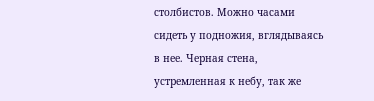столбистов. Можно часами сидеть у подножия, вглядываясь в нее. Черная стена, устремленная к небу, так же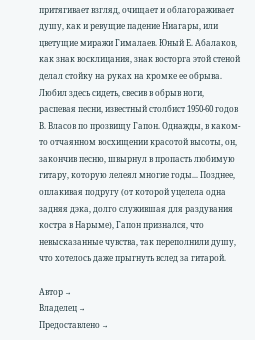притягивает взгляд, очищает и облагораживает душу, как и ревущие падение Ниагары, или цветущие миражи Гималаев. Юный Е. Абалаков, как знак восклицания, знак восторга этой стеной делал стойку на руках на кромке ее обрыва. Любил здесь сидеть, свесив в обрыв ноги, распевая песни, известный столбист 1950-60 годов В. Власов по прозвищу Гапон. Однажды, в каком-то отчаянном восхищении красотой высоты, он, закончив песню, швырнул в пропасть любимую гитару, которую лелеял многие годы... Позднее, оплакивая подругу (от которой уцелела одна задняя дэка, долго служившая для раздувания костра в Нарыме), Гапон признался, что невысказанные чувства, так переполнили душу, что хотелось даже прыгнуть вслед за гитарой.

Автор →
Владелец →
Предоставлено →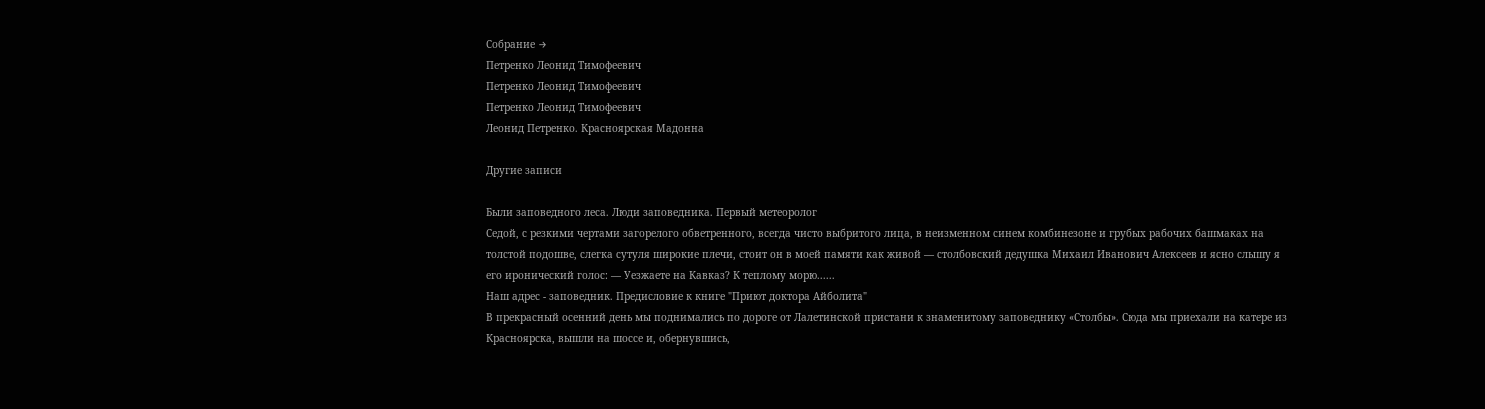Собрание →
Петренко Леонид Тимофеевич
Петренко Леонид Тимофеевич
Петренко Леонид Тимофеевич
Леонид Петренко. Красноярская Мадонна

Другие записи

Были заповедного леса. Люди заповедника. Первый метеоролог
Седой, с резкими чертами загорелого обветренного, всегда чисто выбритого лица, в неизменном синем комбинезоне и грубых рабочих башмаках на толстой подошве, слегка сутуля широкие плечи, стоит он в моей памяти как живой — столбовский дедушка Михаил Иванович Алексеев и ясно слышу я его иронический голос: — Уезжаете на Кавказ? К теплому морю......
Наш адрес - заповедник. Предисловие к книге "Приют доктора Айболита"
В прекрасный осенний день мы поднимались по дороге от Лалетинской пристани к знаменитому заповеднику «Столбы». Сюда мы приехали на катере из Красноярска, вышли на шоссе и, обернувшись,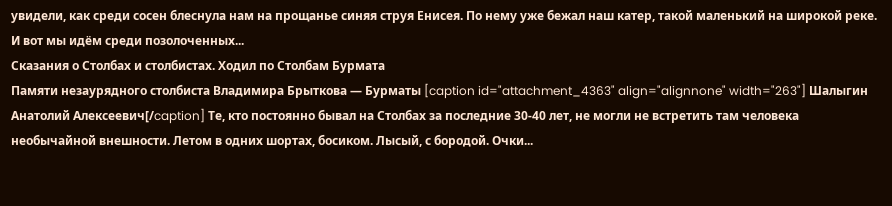увидели, как среди сосен блеснула нам на прощанье синяя струя Енисея. По нему уже бежал наш катер, такой маленький на широкой реке. И вот мы идём среди позолоченных...
Сказания о Столбах и столбистах. Ходил по Столбам Бурмата
Памяти незаурядного столбиста Владимира Брыткова — Бурматы [caption id="attachment_4363" align="alignnone" width="263"] Шалыгин Анатолий Алексеевич[/caption] Те, кто постоянно бывал на Столбах за последние 30-40 лет, не могли не встретить там человека необычайной внешности. Летом в одних шортах, босиком. Лысый, с бородой. Очки...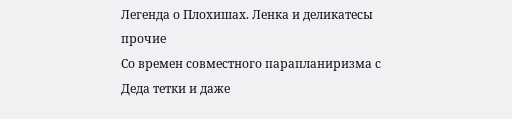Легенда о Плохишах. Ленка и деликатесы прочие
Со времен совместного парапланиризма с Деда тетки и даже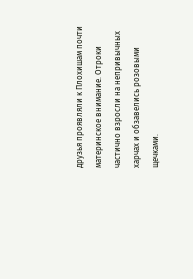друзья проявляли к Плохишам почти материнское внимание. Отроки частично взросли на непривычных харчах и обзавелись розовыми щечками.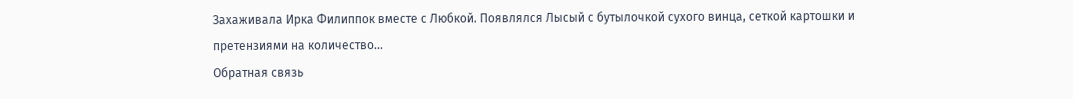Захаживала Ирка Филиппок вместе с Любкой. Появлялся Лысый с бутылочкой сухого винца, сеткой картошки и претензиями на количество...
Обратная связь